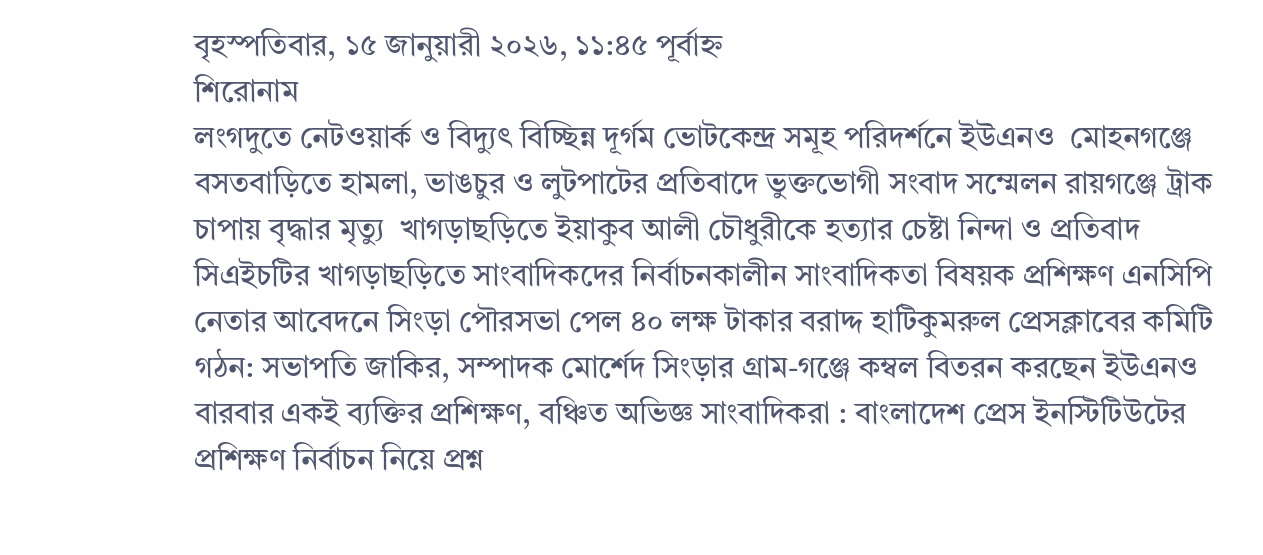বৃহস্পতিবার, ১৫ জানুয়ারী ২০২৬, ১১:৪৫ পূর্বাহ্ন
শিরোনাম
লংগদুতে নেটওয়ার্ক ও বিদ্যুৎ বিচ্ছিন্ন দূর্গম ভোটকেন্দ্র সমূহ পরিদর্শনে ইউএনও  মোহনগঞ্জে বসতবাড়িতে হামলা, ভাঙচুর ও লুটপাটের প্রতিবাদে ভুক্তভোগী সংবাদ সম্মেলন রায়গঞ্জে ট্রাক চাপায় বৃদ্ধার মৃত্যু  খাগড়াছড়িতে ইয়াকুব আলী চৌধুরীকে হত্যার চেষ্টা নিন্দা ও প্রতিবাদ সিএইচটির খাগড়াছড়িতে সাংবাদিকদের নির্বাচনকালীন সাংবাদিকতা বিষয়ক প্রশিক্ষণ এনসিপি নেতার আবেদনে সিংড়া পৌরসভা পেল ৪০ লক্ষ টাকার বরাদ্দ হাটিকুমরুল প্রেসক্লাবের কমিটি গঠন: সভাপতি জাকির, সম্পাদক মোর্শেদ সিংড়ার গ্রাম-গঞ্জে কম্বল বিতরন করছেন ইউএনও  বারবার একই ব্যক্তির প্রশিক্ষণ, বঞ্চিত অভিজ্ঞ সাংবাদিকরা : বাংলাদেশ প্রেস ইনস্টিটিউটের প্রশিক্ষণ নির্বাচন নিয়ে প্রশ্ন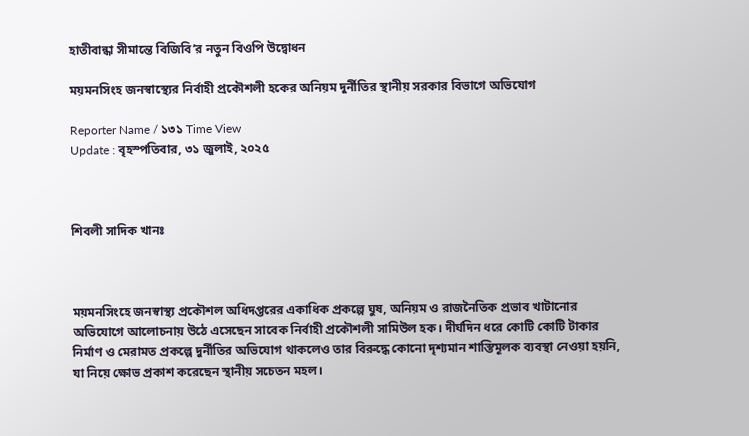হাতীবান্ধা সীমান্তে বিজিবি’র নতুন বিওপি উদ্বোধন

ময়মনসিংহ জনস্বাস্থ্যের নির্বাহী প্রকৌশলী হকের অনিয়ম দুর্নীতির স্থানীয় সরকার বিভাগে অভিযোগ

Reporter Name / ১৩১ Time View
Update : বৃহস্পতিবার, ৩১ জুলাই, ২০২৫



শিবলী সাদিক খানঃ



ময়মনসিংহে জনস্বাস্থ্য প্রকৌশল অধিদপ্তরের একাধিক প্রকল্পে ঘুষ, অনিয়ম ও রাজনৈতিক প্রভাব খাটানোর অভিযোগে আলোচনায় উঠে এসেছেন সাবেক নির্বাহী প্রকৌশলী সামিউল হক। দীর্ঘদিন ধরে কোটি কোটি টাকার নির্মাণ ও মেরামত প্রকল্পে দুর্নীতির অভিযোগ থাকলেও তার বিরুদ্ধে কোনো দৃশ্যমান শাস্তিমূলক ব্যবস্থা নেওয়া হয়নি, যা নিয়ে ক্ষোভ প্রকাশ করেছেন স্থানীয় সচেতন মহল।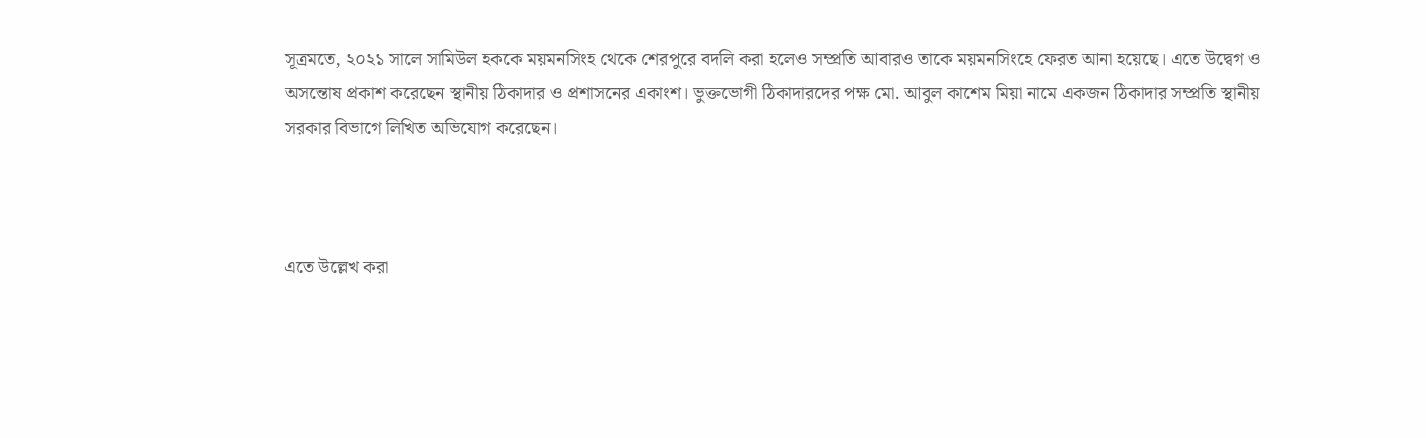সূত্রমতে, ২০২১ সালে সামিউল হককে ময়মনসিংহ থেকে শেরপুরে বদলি করা হলেও সম্প্রতি আবারও তাকে ময়মনসিংহে ফেরত আনা হয়েছে। এতে উদ্বেগ ও অসন্তোষ প্রকাশ করেছেন স্থানীয় ঠিকাদার ও প্রশাসনের একাংশ। ভুক্তভোগী ঠিকাদারদের পক্ষ মো. আবুল কাশেম মিয়া নামে একজন ঠিকাদার সম্প্রতি স্থানীয় সরকার বিভাগে লিখিত অভিযোগ করেছেন।



এতে উল্লেখ করা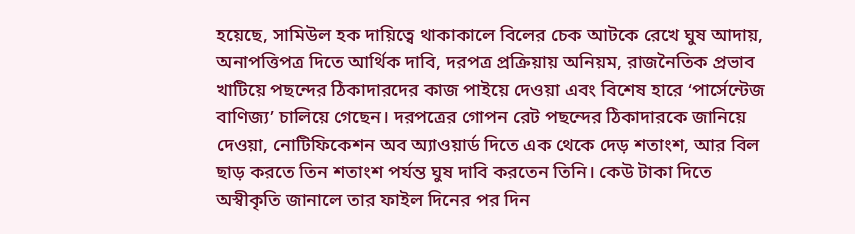হয়েছে, সামিউল হক দায়িত্বে থাকাকালে বিলের চেক আটকে রেখে ঘুষ আদায়, অনাপত্তিপত্র দিতে আর্থিক দাবি, দরপত্র প্রক্রিয়ায় অনিয়ম, রাজনৈতিক প্রভাব খাটিয়ে পছন্দের ঠিকাদারদের কাজ পাইয়ে দেওয়া এবং বিশেষ হারে ‘পার্সেন্টেজ বাণিজ্য’ চালিয়ে গেছেন। দরপত্রের গোপন রেট পছন্দের ঠিকাদারকে জানিয়ে দেওয়া, নোটিফিকেশন অব অ্যাওয়ার্ড দিতে এক থেকে দেড় শতাংশ, আর বিল ছাড় করতে তিন শতাংশ পর্যন্ত ঘুষ দাবি করতেন তিনি। কেউ টাকা দিতে অস্বীকৃতি জানালে তার ফাইল দিনের পর দিন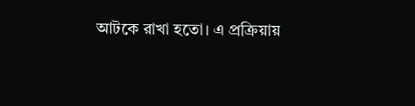আটকে রাখা হতো। এ প্রক্রিয়ায়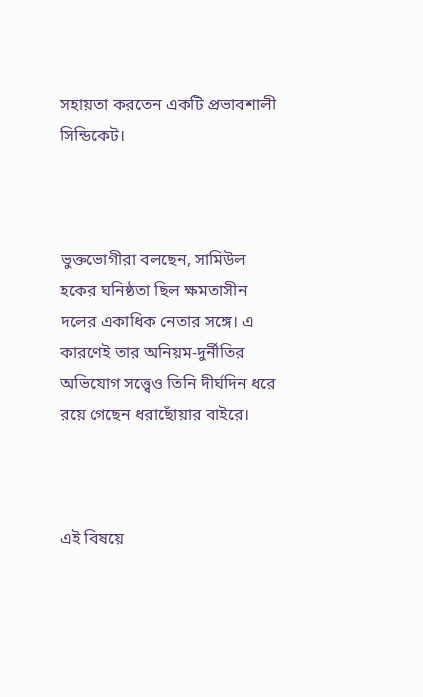সহায়তা করতেন একটি প্রভাবশালী সিন্ডিকেট।



ভুক্তভোগীরা বলছেন, সামিউল হকের ঘনিষ্ঠতা ছিল ক্ষমতাসীন দলের একাধিক নেতার সঙ্গে। এ কারণেই তার অনিয়ম-দুর্নীতির অভিযোগ সত্ত্বেও তিনি দীর্ঘদিন ধরে রয়ে গেছেন ধরাছোঁয়ার বাইরে।



এই বিষয়ে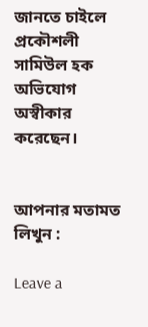জানতে চাইলে প্রকৌশলী সামিউল হক অভিযোগ অস্বীকার করেছেন।


আপনার মতামত লিখুন :

Leave a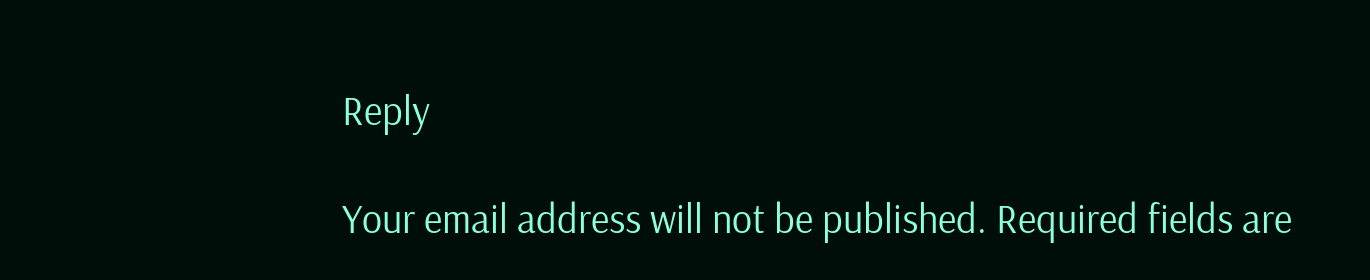Reply

Your email address will not be published. Required fields are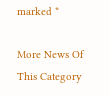marked *

More News Of This Category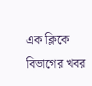এক ক্লিকে বিভাগের খবর